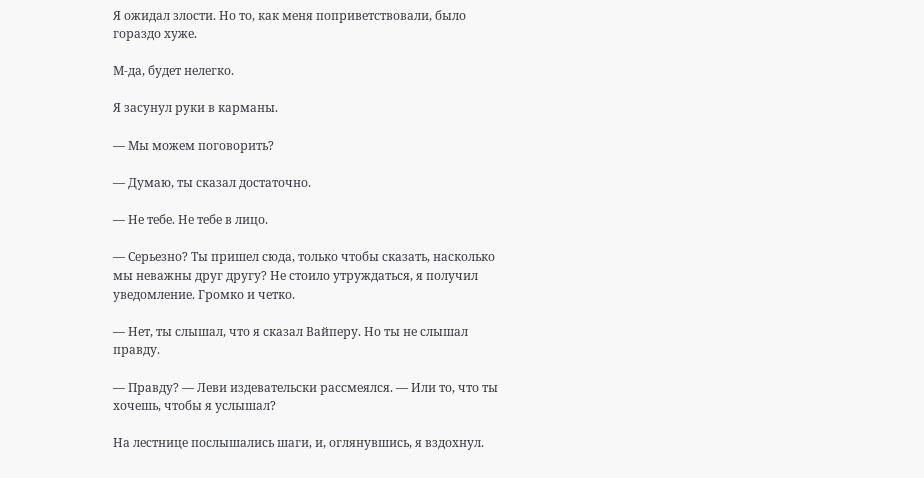Я ожидал злости. Но то, как меня поприветствовали, было гораздо хуже.

М-да, будет нелегко.

Я засунул руки в карманы.

— Мы можем поговорить?

— Думаю, ты сказал достаточно.

— Не тебе. Не тебе в лицо.

— Серьезно? Ты пришел сюда, только чтобы сказать, насколько мы неважны друг другу? Не стоило утруждаться, я получил уведомление. Громко и четко.

— Нет, ты слышал, что я сказал Вайперу. Но ты не слышал правду.

— Правду? — Леви издевательски рассмеялся. — Или то, что ты хочешь, чтобы я услышал?

На лестнице послышались шаги, и, оглянувшись, я вздохнул.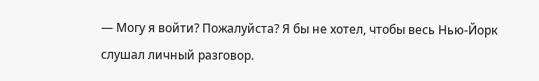— Могу я войти? Пожалуйста? Я бы не хотел, чтобы весь Нью-Йорк слушал личный разговор.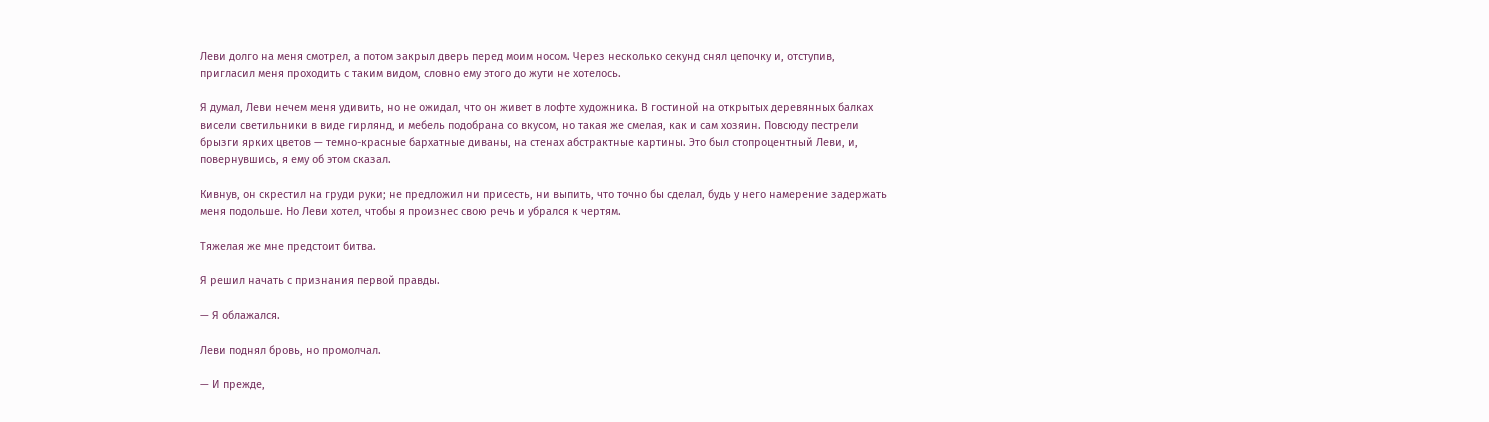Леви долго на меня смотрел, а потом закрыл дверь перед моим носом. Через несколько секунд снял цепочку и, отступив, пригласил меня проходить с таким видом, словно ему этого до жути не хотелось.

Я думал, Леви нечем меня удивить, но не ожидал, что он живет в лофте художника. В гостиной на открытых деревянных балках висели светильники в виде гирлянд, и мебель подобрана со вкусом, но такая же смелая, как и сам хозяин. Повсюду пестрели брызги ярких цветов — темно-красные бархатные диваны, на стенах абстрактные картины. Это был стопроцентный Леви, и, повернувшись, я ему об этом сказал.

Кивнув, он скрестил на груди руки; не предложил ни присесть, ни выпить, что точно бы сделал, будь у него намерение задержать меня подольше. Но Леви хотел, чтобы я произнес свою речь и убрался к чертям.

Тяжелая же мне предстоит битва.

Я решил начать с признания первой правды.

— Я облажался.

Леви поднял бровь, но промолчал.

— И прежде,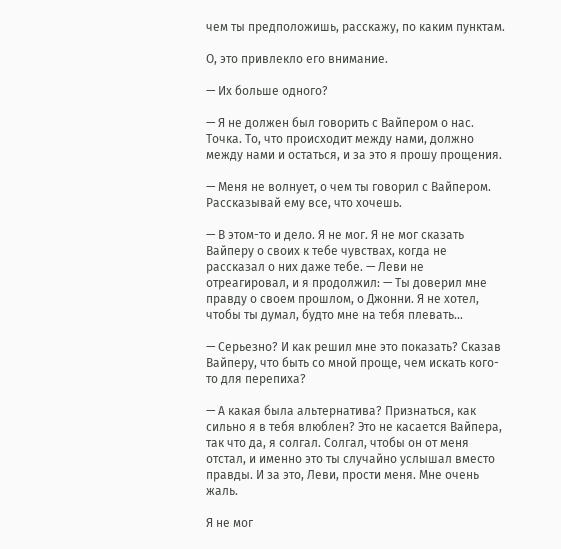чем ты предположишь, расскажу, по каким пунктам.

О, это привлекло его внимание.

— Их больше одного?

— Я не должен был говорить с Вайпером о нас. Точка. То, что происходит между нами, должно между нами и остаться, и за это я прошу прощения.

— Меня не волнует, о чем ты говорил с Вайпером. Рассказывай ему все, что хочешь.

— В этом-то и дело. Я не мог. Я не мог сказать Вайперу о своих к тебе чувствах, когда не рассказал о них даже тебе. — Леви не отреагировал, и я продолжил: — Ты доверил мне правду о своем прошлом, о Джонни. Я не хотел, чтобы ты думал, будто мне на тебя плевать…

— Серьезно? И как решил мне это показать? Сказав Вайперу, что быть со мной проще, чем искать кого-то для перепиха?

— А какая была альтернатива? Признаться, как сильно я в тебя влюблен? Это не касается Вайпера, так что да, я солгал. Солгал, чтобы он от меня отстал, и именно это ты случайно услышал вместо правды. И за это, Леви, прости меня. Мне очень жаль.

Я не мог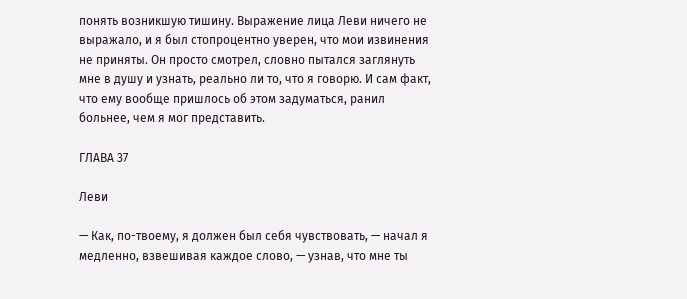понять возникшую тишину. Выражение лица Леви ничего не выражало, и я был стопроцентно уверен, что мои извинения не приняты. Он просто смотрел, словно пытался заглянуть мне в душу и узнать, реально ли то, что я говорю. И сам факт, что ему вообще пришлось об этом задуматься, ранил больнее, чем я мог представить.

ГЛАВА 37

Леви

— Как, по-твоему, я должен был себя чувствовать, — начал я медленно, взвешивая каждое слово, — узнав, что мне ты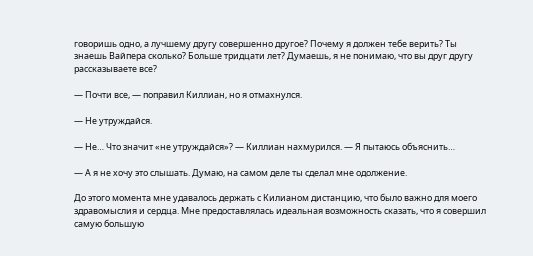говоришь одно, а лучшему другу совершенно другое? Почему я должен тебе верить? Ты знаешь Вайпера сколько? Больше тридцати лет? Думаешь, я не понимаю, что вы друг другу рассказываете все?

— Почти все, — поправил Киллиан, но я отмахнулся.

— Не утруждайся.

— Не… Что значит «не утруждайся»? — Киллиан нахмурился. — Я пытаюсь объяснить…

— А я не хочу это слышать. Думаю, на самом деле ты сделал мне одолжение.

До этого момента мне удавалось держать с Килианом дистанцию, что было важно для моего здравомыслия и сердца. Мне предоставлялась идеальная возможность сказать, что я совершил самую большую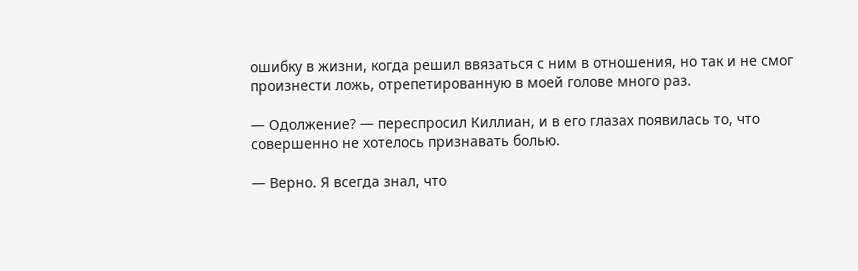ошибку в жизни, когда решил ввязаться с ним в отношения, но так и не смог произнести ложь, отрепетированную в моей голове много раз.

— Одолжение? — переспросил Киллиан, и в его глазах появилась то, что совершенно не хотелось признавать болью.

— Верно. Я всегда знал, что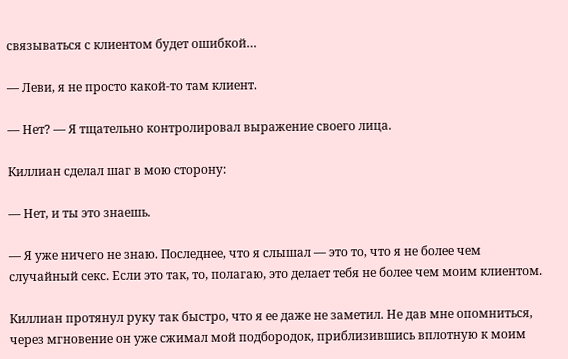связываться с клиентом будет ошибкой…

— Леви, я не просто какой-то там клиент.

— Нет? — Я тщательно контролировал выражение своего лица.

Киллиан сделал шаг в мою сторону:

— Нет, и ты это знаешь.

— Я уже ничего не знаю. Последнее, что я слышал — это то, что я не более чем случайный секс. Если это так, то, полагаю, это делает тебя не более чем моим клиентом.

Киллиан протянул руку так быстро, что я ее даже не заметил. Не дав мне опомниться, через мгновение он уже сжимал мой подбородок, приблизившись вплотную к моим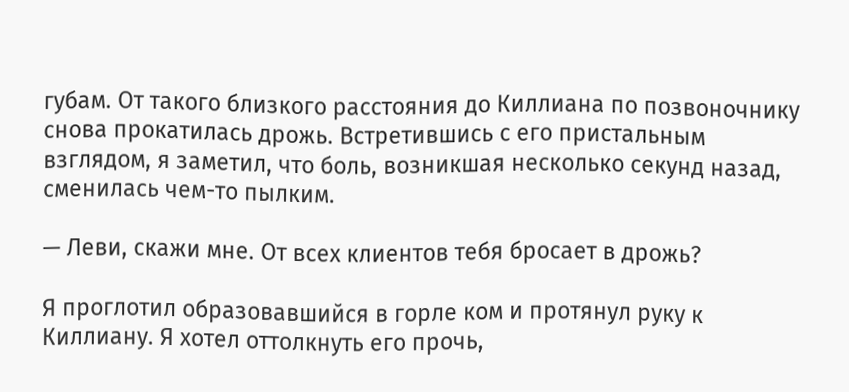губам. От такого близкого расстояния до Киллиана по позвоночнику снова прокатилась дрожь. Встретившись с его пристальным взглядом, я заметил, что боль, возникшая несколько секунд назад, сменилась чем-то пылким.

— Леви, скажи мне. От всех клиентов тебя бросает в дрожь?

Я проглотил образовавшийся в горле ком и протянул руку к Киллиану. Я хотел оттолкнуть его прочь,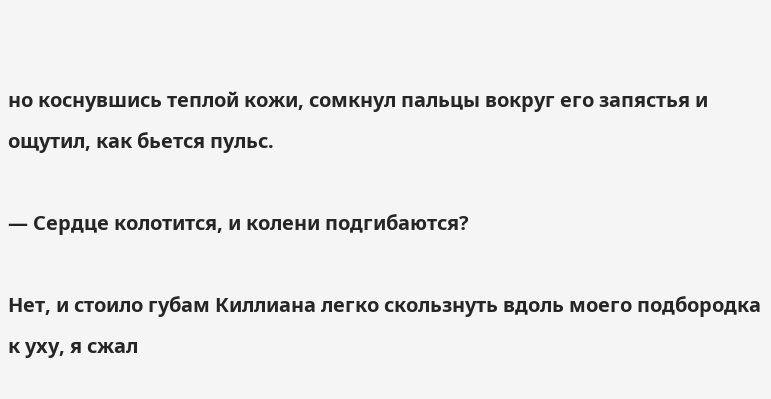но коснувшись теплой кожи, сомкнул пальцы вокруг его запястья и ощутил, как бьется пульс.

— Сердце колотится, и колени подгибаются?

Нет, и стоило губам Киллиана легко скользнуть вдоль моего подбородка к уху, я сжал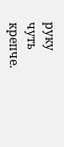руку чуть крепче.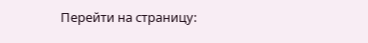Перейти на страницу: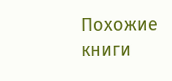Похожие книги